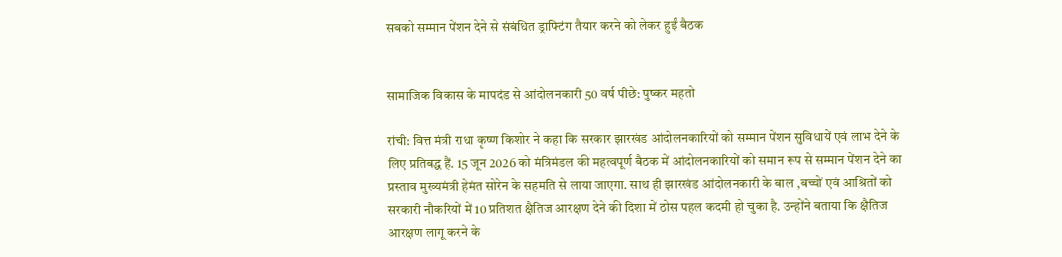सबको सम्मान पेंशन देने से संबंधित ड्राफ्टिंग तैयार करने को लेकर हुईं बैठक


सामाजिक विकास के मापदंड से आंदोलनकारी 50 वर्ष पीछे: पुष्कर महतो

रांची: वित्त मंत्री राधा कृष्ण किशोर ने कहा कि सरकार झारखंड आंदोलनकारियों को सम्मान पेंशन सुविधायें एवं लाभ देने के लिए प्रतिबद्ध हैं. 15 जून 2026 को मंत्रिमंडल की महत्वपूर्ण बैठक में आंदोलनकारियों को समान रूप से सम्मान पेंशन देने का प्रस्ताव मुख्यमंत्री हेमंत सोरेन के सहमति से लाया जाएगा. साथ ही झारखंड आंदोलनकारी के बाल ,बच्चों एवं आश्रितों को सरकारी नौकरियों में 10 प्रतिशत क्षैतिज आरक्षण देने की दिशा में ठोस पहल कदमी हो चुका है. उन्होंने बताया कि क्षैतिज आरक्षण लागू करने के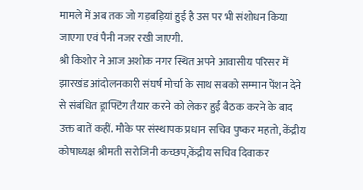मामले में अब तक जो गड़बड़ियां हुई है उस पर भी संशोधन किया जाएगा एवं पैनी नजर रखी जाएगी.
श्री किशोर ने आज अशोक नगर स्थित अपने आवासीय परिसर में झारखंड आंदोलनकारी संघर्ष मोर्चा के साथ सबको सम्मान पेंशन देने से संबंधित ड्राफ्टिंग तैयार करने को लेकर हुईं बैठक करने के बाद उक्त बातें कहीं. मौके पर संस्थापक प्रधान सचिव पुष्कर महतो, केंद्रीय कोषाध्यक्ष श्रीमती सरोजिनी कच्छप,केंद्रीय सचिव दिवाकर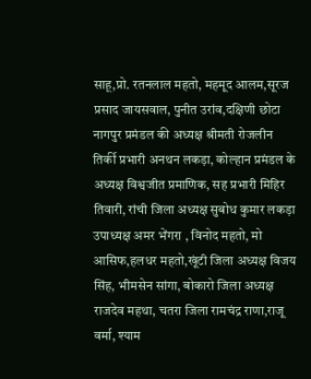साहू,प्रो. रतनलाल महतो, महमूद आलम,सूरज प्रसाद जायसवाल, पुनीत उरांव,दक्षिणी छोटा नागपुर प्रमंडल की अध्यक्ष श्रीमती रोजलीन तिर्की प्रभारी अनथन लकड़ा, कोल्हान प्रमंडल के अध्यक्ष विश्वजीत प्रमाणिक, सह प्रभारी मिहिर तिवारी, रांची जिला अध्यक्ष सुबोध कुमार लकड़ा उपाध्यक्ष अमर भेंगरा , विनोद महतो, मो आसिफ,हलधर महतो,खूंटी जिला अध्यक्ष विजय सिंह, भीमसेन सांगा, बोकारो जिला अध्यक्ष राजदेव महथा, चतरा जिला रामचंद्र राणा,राजू वर्मा, श्याम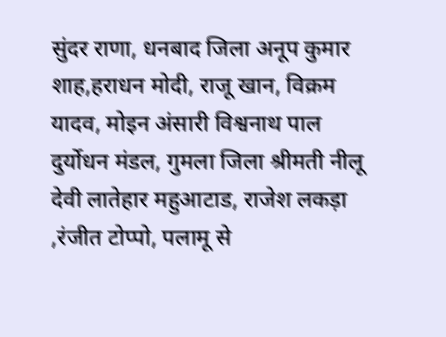सुंदर राणा, धनबाद जिला अनूप कुमार शाह,हराधन मोदी, राजू खान, विक्रम यादव, मोइन अंसारी विश्वनाथ पाल दुर्योधन मंडल, गुमला जिला श्रीमती नीलू देवी लातेहार महुआटाड, राजेश लकड़ा ,रंजीत टोप्पो, पलामू से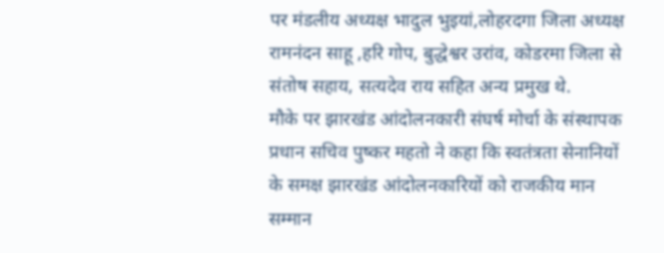पर मंडलीय अध्यक्ष भादुल भुइयां,लोहरदगा जिला अध्यक्ष रामनंदन साहू ,हरि गोप, बुद्धेश्वर उरांव, कोडरमा जिला से संतोष सहाय, सत्यदेव राय सहित अन्य प्रमुख थे.
मौके पर झारखंड आंदोलनकारी संघर्ष मोर्चा के संस्थापक प्रधान सचिव पुष्कर महतो ने कहा कि स्वतंत्रता सेनानियों के समक्ष झारखंड आंदोलनकारियों को राजकीय मान सम्मान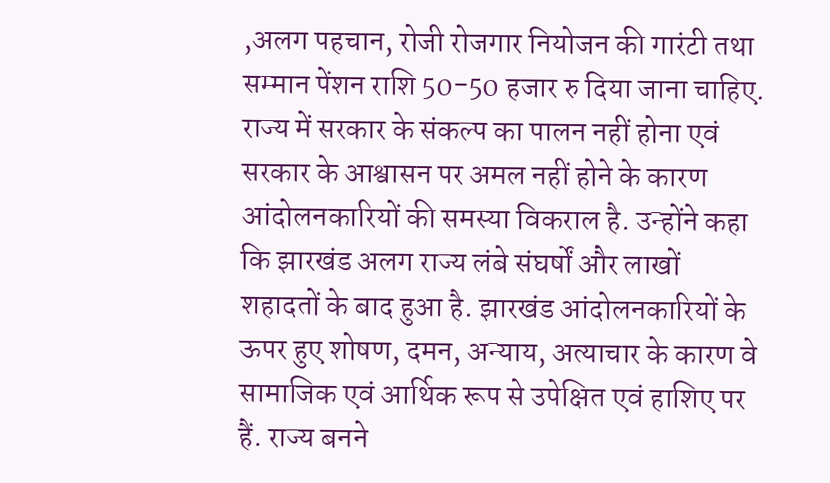,अलग पहचान, रोजी रोजगार नियोजन की गारंटी तथा सम्मान पेंशन राशि 50-50 हजार रु दिया जाना चाहिए. राज्य में सरकार के संकल्प का पालन नहीं होना एवं सरकार के आश्वासन पर अमल नहीं होने के कारण आंदोलनकारियों की समस्या विकराल है. उन्होंने कहा कि झारखंड अलग राज्य लंबे संघर्षों और लाखों शहादतों के बाद हुआ है. झारखंड आंदोलनकारियों के ऊपर हुए शोषण, दमन, अन्याय, अत्याचार के कारण वे सामाजिक एवं आर्थिक रूप से उपेक्षित एवं हाशिए पर हैं. राज्य बनने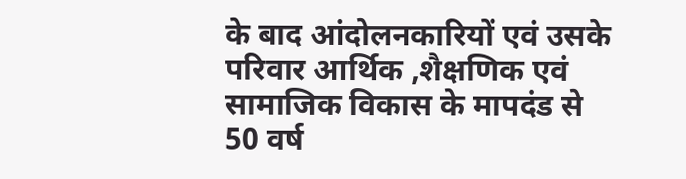के बाद आंदोलनकारियों एवं उसके परिवार आर्थिक ,शैक्षणिक एवं सामाजिक विकास के मापदंड से 50 वर्ष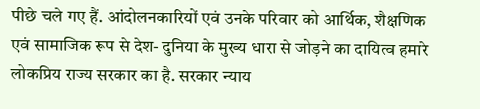पीछे चले गए हैं. आंदोलनकारियों एवं उनके परिवार को आर्थिक, शैक्षणिक एवं सामाजिक रूप से देश- दुनिया के मुख्य धारा से जोड़ने का दायित्व हमारे लोकप्रिय राज्य सरकार का है. सरकार न्याय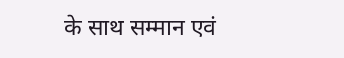के साथ सम्मान एवं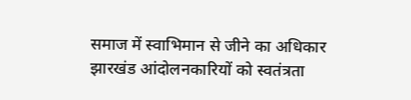समाज में स्वाभिमान से जीने का अधिकार झारखंड आंदोलनकारियों को स्वतंत्रता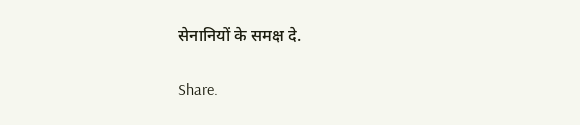सेनानियों के समक्ष दे.

Share.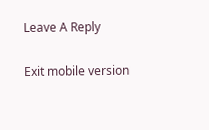Leave A Reply

Exit mobile version